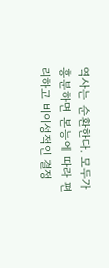역사는 순환한다. 모두가 흥분하면 본능에 따라 편리하고 비이성적인 결정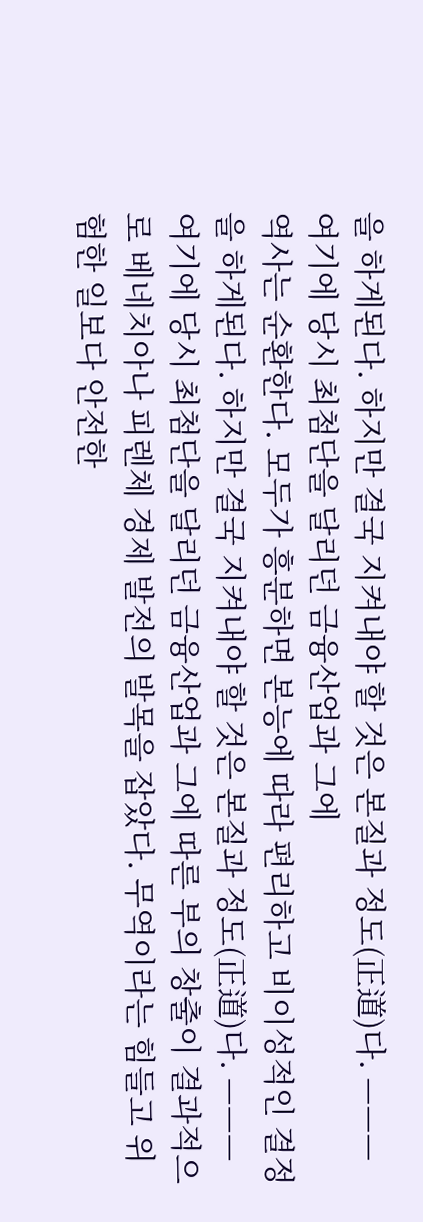을 하게된다. 하지만 결국 지켜내야 할 것은 본질과 정도(正道)다. ——— 여기에 당시 최첨단을 달리던 금융산업과 그에
역사는 순환한다. 모두가 흥분하면 본능에 따라 편리하고 비이성적인 결정을 하게된다. 하지만 결국 지켜내야 할 것은 본질과 정도(正道)다. ——— 여기에 당시 최첨단을 달리던 금융산업과 그에 따른 부의 창출이 결과적으로 베네치아나 피렌체 경제 발전의 발목을 잡았다. 무역이라는 힘들고 위험한 일보다 안전한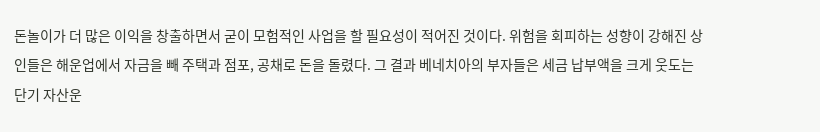돈놀이가 더 많은 이익을 창출하면서 굳이 모험적인 사업을 할 필요성이 적어진 것이다. 위험을 회피하는 성향이 강해진 상인들은 해운업에서 자금을 빼 주택과 점포, 공채로 돈을 돌렸다. 그 결과 베네치아의 부자들은 세금 납부액을 크게 웃도는 단기 자산운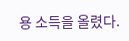용 소득을 올렸다.